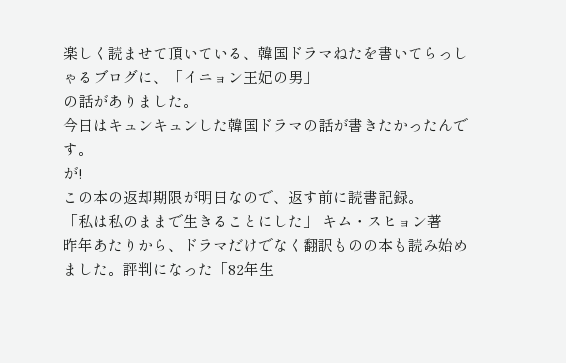楽しく読ませて頂いている、韓国ドラマねたを書いてらっしゃるブログに、「イニョン王妃の男」
の話がありました。
今日はキュンキュンした韓国ドラマの話が書きたかったんです。
が!
この本の返却期限が明日なので、返す前に読書記録。
「私は私のままで生きることにした」 キム・スヒョン著
昨年あたりから、ドラマだけでなく翻訳ものの本も読み始めました。評判になった「82年生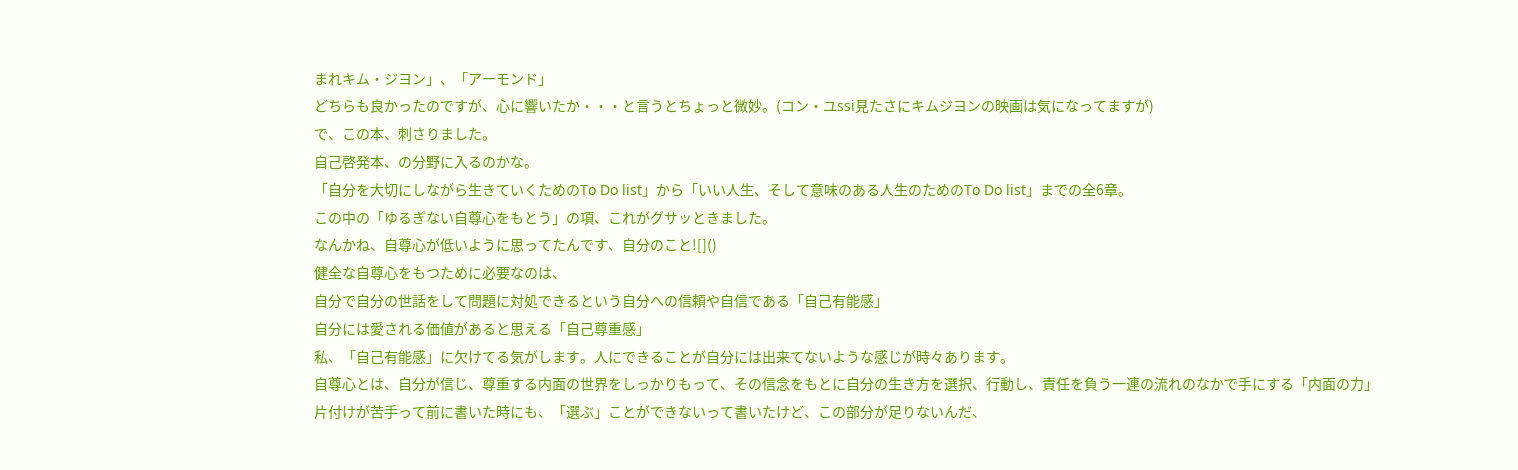まれキム・ジヨン」、「アーモンド」
どちらも良かったのですが、心に響いたか・・・と言うとちょっと微妙。(コン・ユssi見たさにキムジヨンの映画は気になってますが)
で、この本、刺さりました。
自己啓発本、の分野に入るのかな。
「自分を大切にしながら生きていくためのTo Do list」から「いい人生、そして意味のある人生のためのTo Do list」までの全6章。
この中の「ゆるぎない自尊心をもとう」の項、これがグサッときました。
なんかね、自尊心が低いように思ってたんです、自分のこと![]()
健全な自尊心をもつために必要なのは、
自分で自分の世話をして問題に対処できるという自分への信頼や自信である「自己有能感」
自分には愛される価値があると思える「自己尊重感」
私、「自己有能感」に欠けてる気がします。人にできることが自分には出来てないような感じが時々あります。
自尊心とは、自分が信じ、尊重する内面の世界をしっかりもって、その信念をもとに自分の生き方を選択、行動し、責任を負う一連の流れのなかで手にする「内面の力」
片付けが苦手って前に書いた時にも、「選ぶ」ことができないって書いたけど、この部分が足りないんだ、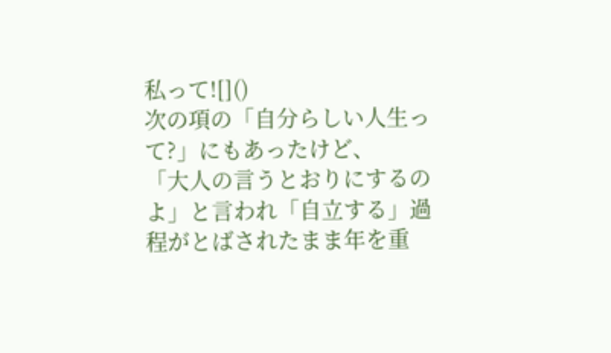私って![]()
次の項の「自分らしい人生って?」にもあったけど、
「大人の言うとおりにするのよ」と言われ「自立する」過程がとばされたまま年を重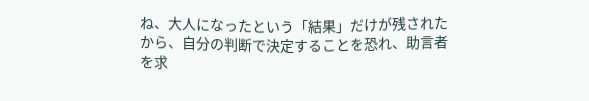ね、大人になったという「結果」だけが残されたから、自分の判断で決定することを恐れ、助言者を求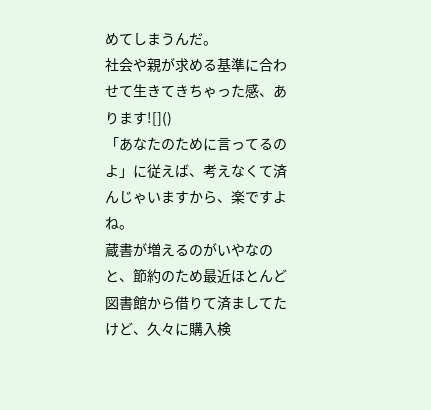めてしまうんだ。
社会や親が求める基準に合わせて生きてきちゃった感、あります![]()
「あなたのために言ってるのよ」に従えば、考えなくて済んじゃいますから、楽ですよね。
蔵書が増えるのがいやなのと、節約のため最近ほとんど図書館から借りて済ましてたけど、久々に購入検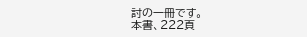討の一冊です。
本書、222頁